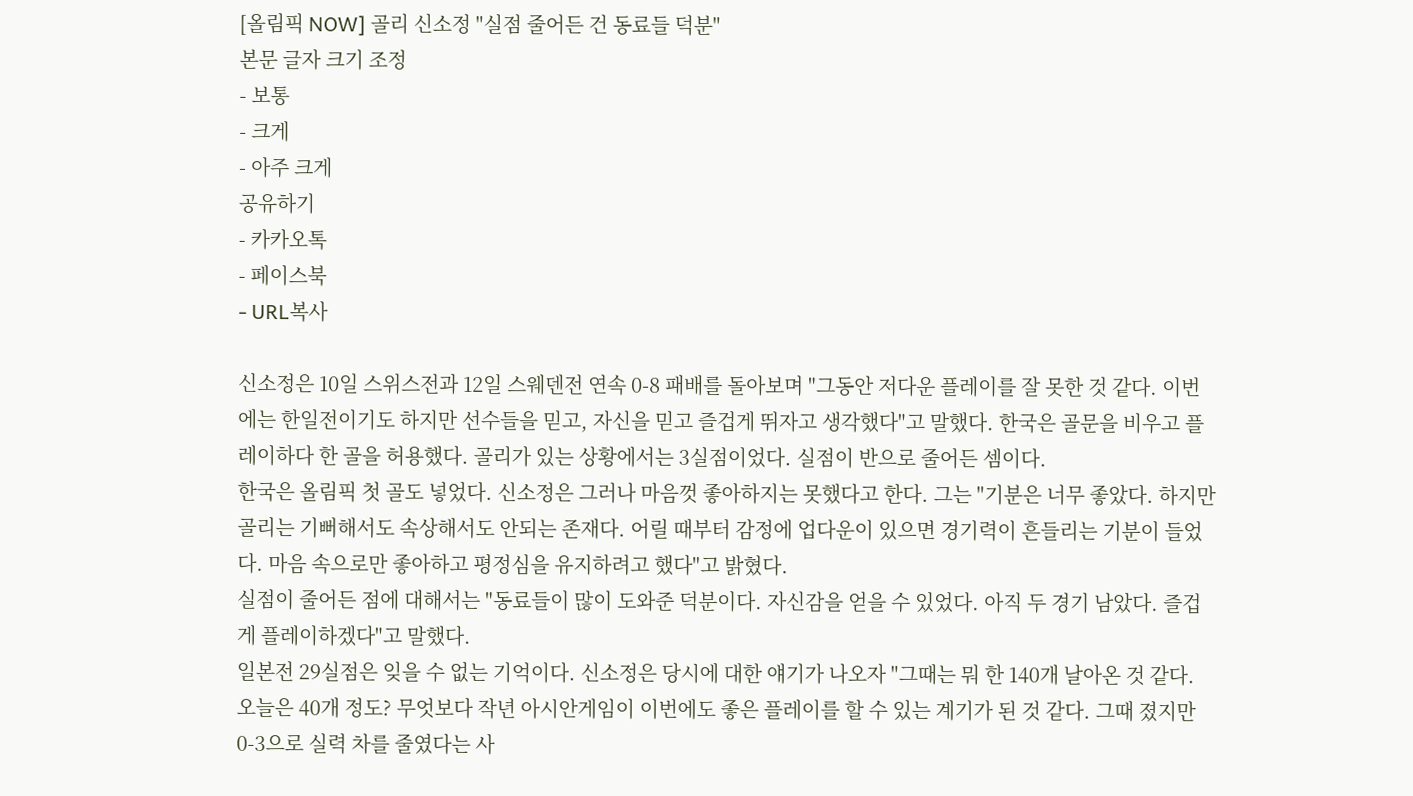[올림픽 NOW] 골리 신소정 "실점 줄어든 건 동료들 덕분"
본문 글자 크기 조정
- 보통
- 크게
- 아주 크게
공유하기
- 카카오톡
- 페이스북
- URL복사

신소정은 10일 스위스전과 12일 스웨덴전 연속 0-8 패배를 돌아보며 "그동안 저다운 플레이를 잘 못한 것 같다. 이번에는 한일전이기도 하지만 선수들을 믿고, 자신을 믿고 즐겁게 뛰자고 생각했다"고 말했다. 한국은 골문을 비우고 플레이하다 한 골을 허용했다. 골리가 있는 상황에서는 3실점이었다. 실점이 반으로 줄어든 셈이다.
한국은 올림픽 첫 골도 넣었다. 신소정은 그러나 마음껏 좋아하지는 못했다고 한다. 그는 "기분은 너무 좋았다. 하지만 골리는 기뻐해서도 속상해서도 안되는 존재다. 어릴 때부터 감정에 업다운이 있으면 경기력이 흔들리는 기분이 들었다. 마음 속으로만 좋아하고 평정심을 유지하려고 했다"고 밝혔다.
실점이 줄어든 점에 대해서는 "동료들이 많이 도와준 덕분이다. 자신감을 얻을 수 있었다. 아직 두 경기 남았다. 즐겁게 플레이하겠다"고 말했다.
일본전 29실점은 잊을 수 없는 기억이다. 신소정은 당시에 대한 얘기가 나오자 "그때는 뭐 한 140개 날아온 것 같다. 오늘은 40개 정도? 무엇보다 작년 아시안게임이 이번에도 좋은 플레이를 할 수 있는 계기가 된 것 같다. 그때 졌지만 0-3으로 실력 차를 줄였다는 사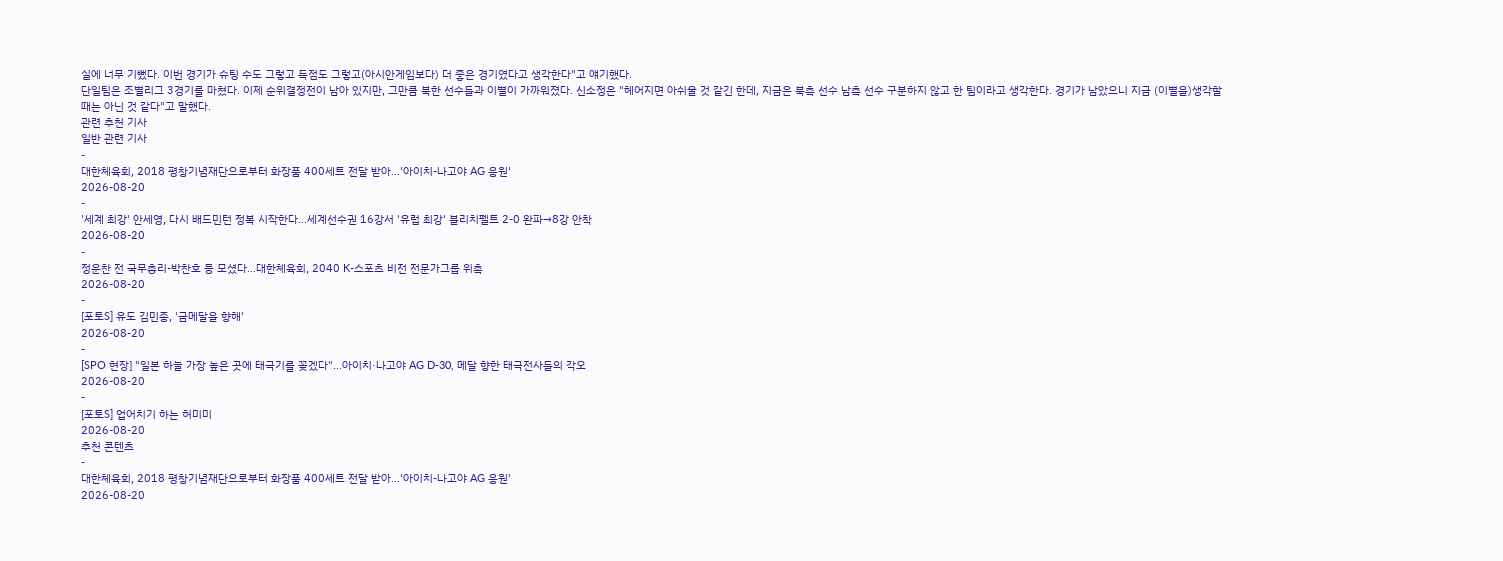실에 너무 기뻤다. 이번 경기가 슈팅 수도 그렇고 득점도 그렇고(아시안게임보다) 더 좋은 경기였다고 생각한다"고 얘기했다.
단일팀은 조별리그 3경기를 마쳤다. 이제 순위결정전이 남아 있지만, 그만큼 북한 선수들과 이별이 가까워졌다. 신소정은 "헤어지면 아쉬울 것 같긴 한데, 지금은 북측 선수 남측 선수 구분하지 않고 한 팀이라고 생각한다. 경기가 남았으니 지금 (이별을)생각할 때는 아닌 것 같다"고 말했다.
관련 추천 기사
일반 관련 기사
-
대한체육회, 2018 평창기념재단으로부터 화장품 400세트 전달 받아…'아이치-나고야 AG 응원'
2026-08-20
-
'세계 최강' 안세영, 다시 배드민턴 정복 시작한다...세계선수권 16강서 '유럽 최강' 블리치펠트 2-0 완파→8강 안착
2026-08-20
-
정운찬 전 국무총리-박찬호 등 모셨다…대한체육회, 2040 K-스포츠 비전 전문가그룹 위촉
2026-08-20
-
[포토S] 유도 김민종, '금메달을 향해'
2026-08-20
-
[SPO 현장] "일본 하늘 가장 높은 곳에 태극기를 꽂겠다"...아이치·나고야 AG D-30, 메달 향한 태극전사들의 각오
2026-08-20
-
[포토S] 업어치기 하는 허미미
2026-08-20
추천 콘텐츠
-
대한체육회, 2018 평창기념재단으로부터 화장품 400세트 전달 받아…'아이치-나고야 AG 응원'
2026-08-20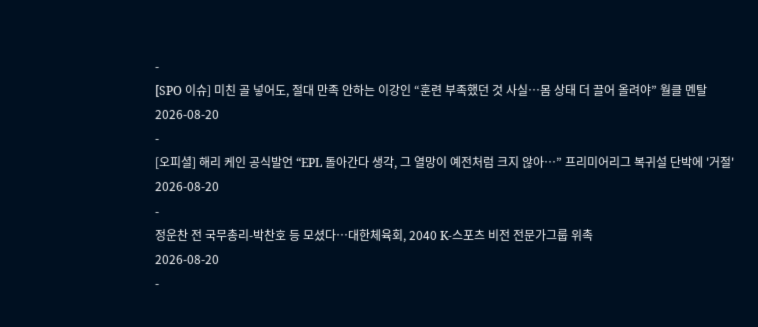-
[SPO 이슈] 미친 골 넣어도, 절대 만족 안하는 이강인 “훈련 부족했던 것 사실…몸 상태 더 끌어 올려야” 월클 멘탈
2026-08-20
-
[오피셜] 해리 케인 공식발언 “EPL 돌아간다 생각, 그 열망이 예전처럼 크지 않아…” 프리미어리그 복귀설 단박에 '거절'
2026-08-20
-
정운찬 전 국무총리-박찬호 등 모셨다…대한체육회, 2040 K-스포츠 비전 전문가그룹 위촉
2026-08-20
-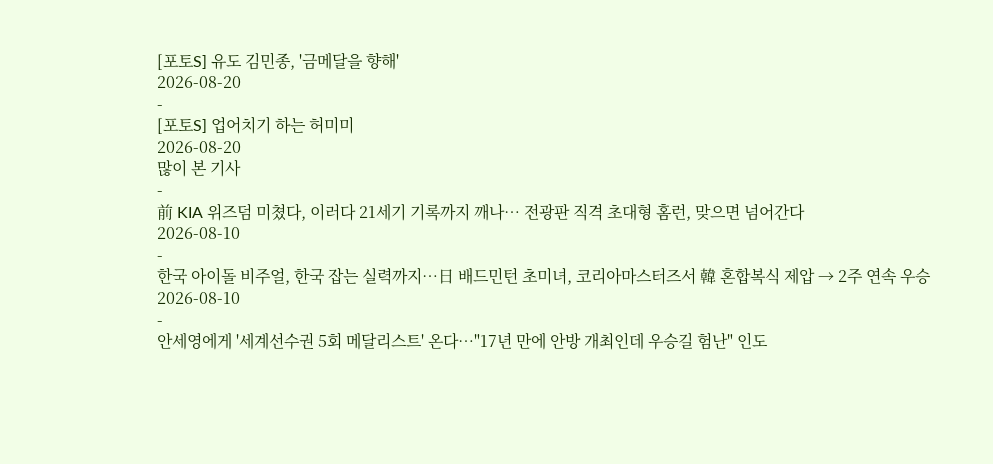[포토S] 유도 김민종, '금메달을 향해'
2026-08-20
-
[포토S] 업어치기 하는 허미미
2026-08-20
많이 본 기사
-
前 KIA 위즈덤 미쳤다, 이러다 21세기 기록까지 깨나… 전광판 직격 초대형 홈런, 맞으면 넘어간다
2026-08-10
-
한국 아이돌 비주얼, 한국 잡는 실력까지…日 배드민턴 초미녀, 코리아마스터즈서 韓 혼합복식 제압 → 2주 연속 우승
2026-08-10
-
안세영에게 '세계선수권 5회 메달리스트' 온다…"17년 만에 안방 개최인데 우승길 험난" 인도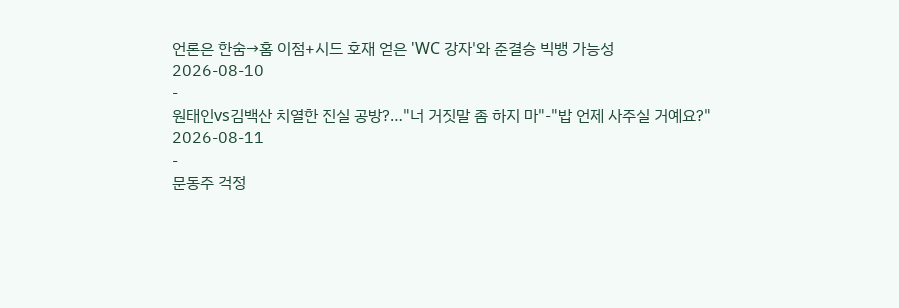언론은 한숨→홈 이점+시드 호재 얻은 'WC 강자'와 준결승 빅뱅 가능성
2026-08-10
-
원태인vs김백산 치열한 진실 공방?…"너 거짓말 좀 하지 마"-"밥 언제 사주실 거예요?"
2026-08-11
-
문동주 걱정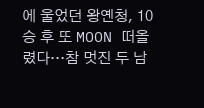에 울었던 왕옌청, 10승 후 또 MOON 떠올렸다…참 멋진 두 남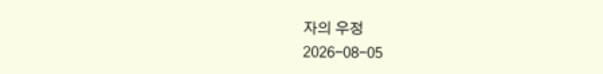자의 우정
2026-08-05